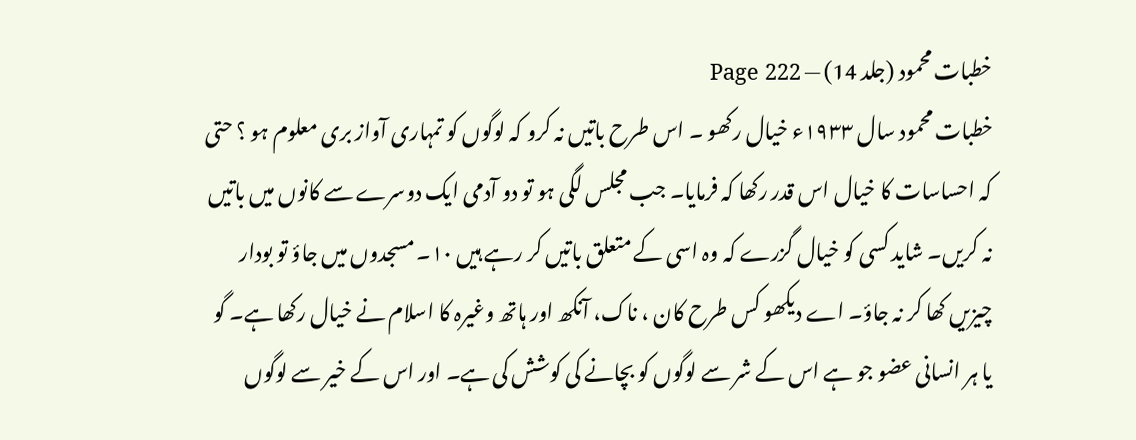خطبات محمود (جلد 14) — Page 222
خطبات محمود سال ۱۹۳۳ء خیال رکھو ۔ اس طرح باتیں نہ کرو کہ لوگوں کو تمہاری آواز بری معلوم ہو ؟ حتی کہ احساسات کا خیال اس قدر رکھا کہ فرمایا۔ جب مجلس لگی ہو تو دو آدمی ایک دوسرے سے کانوں میں باتیں نہ کریں۔ شاید کسی کو خیال گزرے کہ وہ اسی کے متعلق باتیں کر رہے ہیں ۱۰۔ مسجدوں میں جاؤ تو بودار چیزیں کھا کر نہ جاؤ۔ اے دیکھو کس طرح کان ، ناک، آنکھ اور ہاتھ وغیرہ کا اسلام نے خیال رکھا ہے۔ گو یا ہر انسانی عضو جو ہے اس کے شر سے لوگوں کو بچانے کی کوشش کی ہے۔ اور اس کے خیر سے لوگوں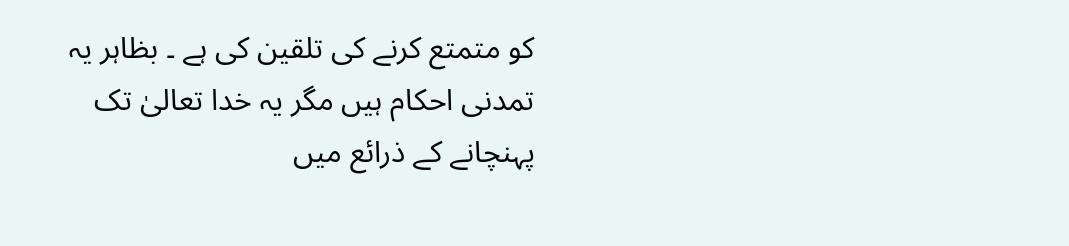کو متمتع کرنے کی تلقین کی ہے ۔ بظاہر یہ تمدنی احکام ہیں مگر یہ خدا تعالیٰ تک پہنچانے کے ذرائع میں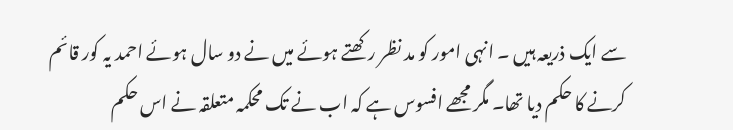سے ایک ذریعہ ہیں ۔ انہی امور کو مد نظر رکھتے ہوئے میں نے دو سال ہوئے احمد یہ کور قائم کرنے کا حکم دیا تھا۔ مگر مجھے افسوس ہے کہ اب نے تک محکمہ متعلقہ نے اس حکم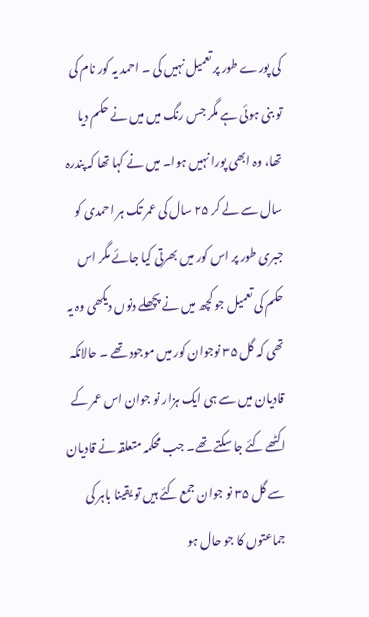کی پورے طور پر تعمیل نہیں کی ۔ احمد یہ کور نام کی تو بنی ہوئی ہے مگر جس رنگ میں میں نے حکم دیا تھا، وہ ابھی پورا نہیں ہوا۔ میں نے کہا تھا کہ پندرہ سال سے لے کر ۲۵ سال کی عمر تک ہر احمدی کو جبری طور پر اس کور میں بھرتی کیا جائے مگر اس حکم کی تعمیل جو کچھ میں نے پچھلے دنوں دیکھی وہ یہ تھی کہ گل ۳۵ نوجوان کور میں موجود تھے ۔ حالانکہ قادیان میں سے ہی ایک ہزار نو جوان اس عمر کے اکٹھے کئے جا سکتے تھے۔ جب محکمہ متعلقہ نے قادیان سے گل ۳۵ نو جوان جمع کئے ہیں تو یقینا باہر کی جماعتوں کا جو حال ہو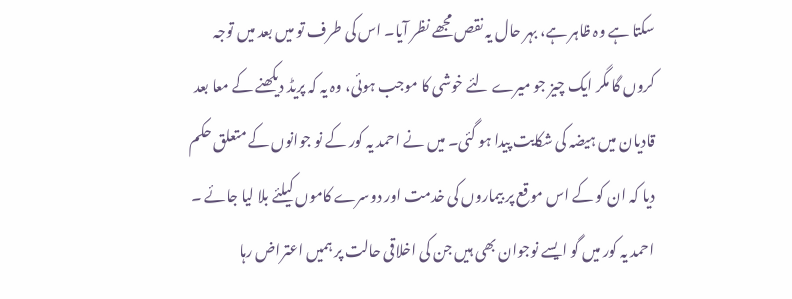سکتا ہے وہ ظاہر ہے، بہر حال یہ نقص مجھے نظر آیا۔ اس کی طرف تو میں بعد میں توجہ کروں گا مگر ایک چیز جو میرے لئے خوشی کا موجب ہوئی، وہ یہ کہ پریڈ دیکھنے کے معا بعد قادیان میں ہیضہ کی شکایت پیدا ہو گئی۔ میں نے احمد یہ کور کے نو جوانوں کے متعلق حکم دیا کہ ان کو کے اس موقع پر بیماروں کی خدمت اور دوسرے کاموں کیلئے بلا لیا جائے ۔ احمد یہ کور میں گو ایسے نوجوان بھی ہیں جن کی اخلاقی حالت پر ہمیں اعتراض رہا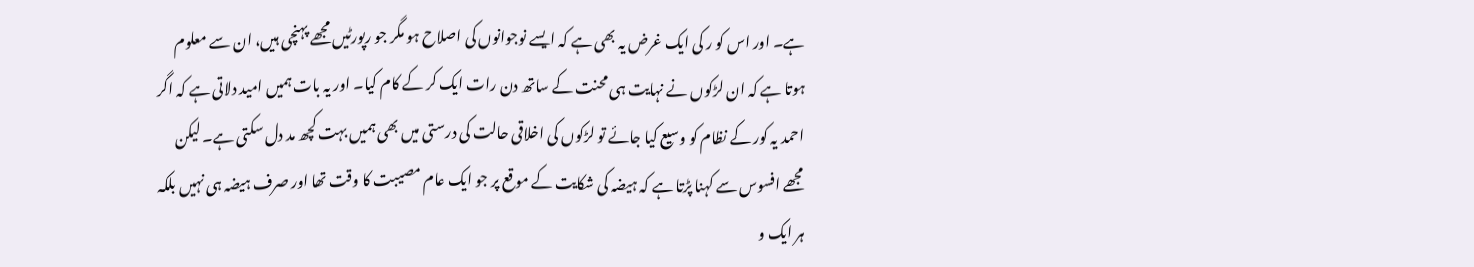ہے۔ اور اس کو ر کی ایک غرض یہ بھی ہے کہ ایسے نوجوانوں کی اصلاح ہو مگر جو رپورٹیں مجھے پہنچی ہیں، ان سے معلوم ہوتا ہے کہ ان لڑکوں نے نہایت ہی محنت کے ساتھ دن رات ایک کر کے کام کیا۔ اور یہ بات ہمیں امید دلاتی ہے کہ اگر احمد یہ کور کے نظام کو وسیع کیا جائے تو لڑکوں کی اخلاقی حالت کی درستی میں بھی ہمیں بہت کچھ مد دل سکتی ہے۔ لیکن مجھے افسوس سے کہنا پڑتا ہے کہ ہیضہ کی شکایت کے موقع پر جو ایک عام مصیبت کا وقت تھا اور صرف ہیضہ ہی نہیں بلکہ ہر ایک و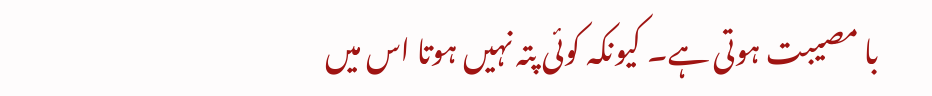با مصیبت ہوتی ہے۔ کیونکہ کوئی پتہ نہیں ہوتا اس میں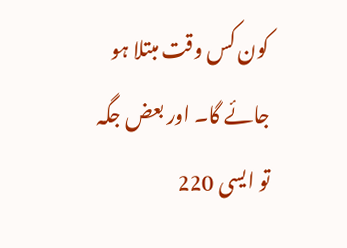کون کس وقت مبتلا ہو جائے گا۔ اور بعض جگہ تو ایسی 220